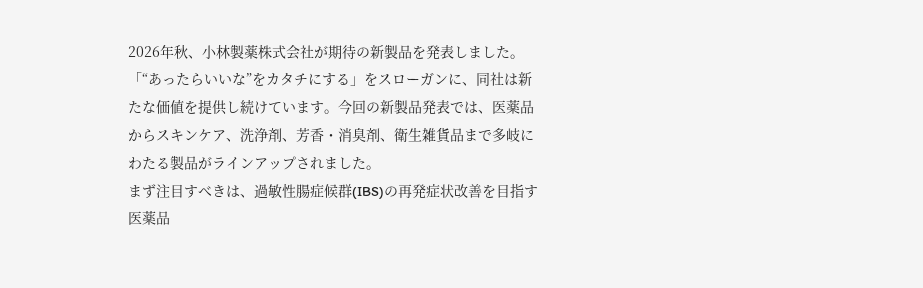2026年秋、小林製薬株式会社が期待の新製品を発表しました。「“あったらいいな”をカタチにする」をスローガンに、同社は新たな価値を提供し続けています。今回の新製品発表では、医薬品からスキンケア、洗浄剤、芳香・消臭剤、衛生雑貨品まで多岐にわたる製品がラインアップされました。
まず注目すべきは、過敏性腸症候群(IBS)の再発症状改善を目指す医薬品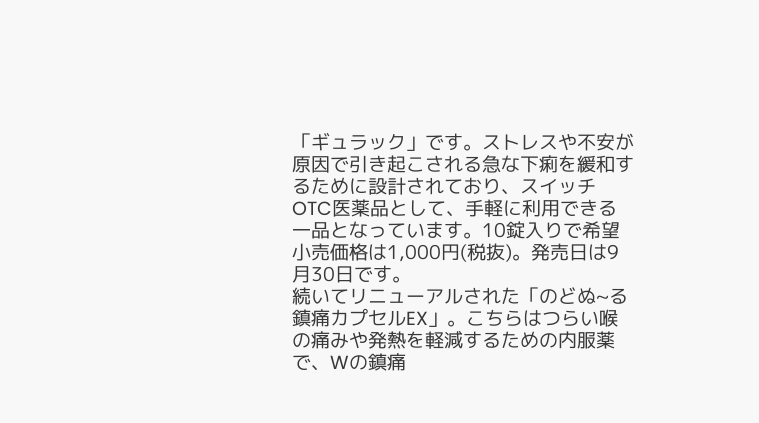「ギュラック」です。ストレスや不安が原因で引き起こされる急な下痢を緩和するために設計されており、スイッチOTC医薬品として、手軽に利用できる一品となっています。10錠入りで希望小売価格は1,000円(税抜)。発売日は9月30日です。
続いてリニューアルされた「のどぬ~る鎮痛カプセルEX」。こちらはつらい喉の痛みや発熱を軽減するための内服薬で、Wの鎮痛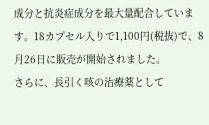成分と抗炎症成分を最大量配合しています。18カプセル入りで1,100円(税抜)で、8月26日に販売が開始されました。
さらに、長引く咳の治療薬として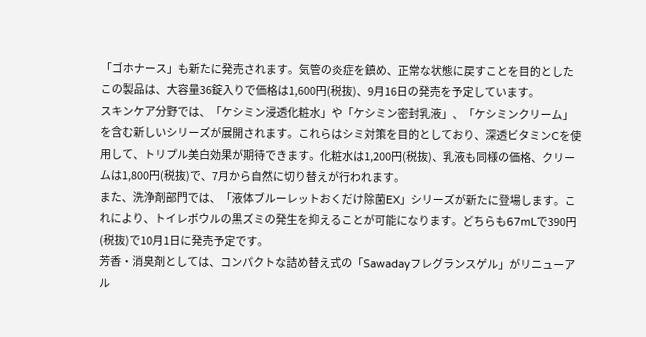「ゴホナース」も新たに発売されます。気管の炎症を鎮め、正常な状態に戻すことを目的としたこの製品は、大容量36錠入りで価格は1,600円(税抜)、9月16日の発売を予定しています。
スキンケア分野では、「ケシミン浸透化粧水」や「ケシミン密封乳液」、「ケシミンクリーム」を含む新しいシリーズが展開されます。これらはシミ対策を目的としており、深透ビタミンCを使用して、トリプル美白効果が期待できます。化粧水は1,200円(税抜)、乳液も同様の価格、クリームは1,800円(税抜)で、7月から自然に切り替えが行われます。
また、洗浄剤部門では、「液体ブルーレットおくだけ除菌EX」シリーズが新たに登場します。これにより、トイレボウルの黒ズミの発生を抑えることが可能になります。どちらも67mLで390円(税抜)で10月1日に発売予定です。
芳香・消臭剤としては、コンパクトな詰め替え式の「Sawadayフレグランスゲル」がリニューアル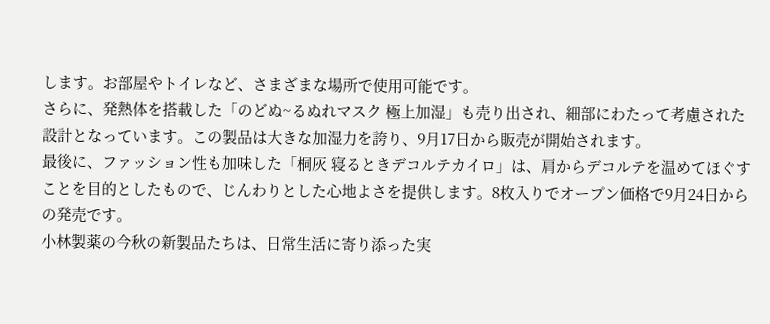します。お部屋やトイレなど、さまざまな場所で使用可能です。
さらに、発熱体を搭載した「のどぬ~るぬれマスク 極上加湿」も売り出され、細部にわたって考慮された設計となっています。この製品は大きな加湿力を誇り、9月17日から販売が開始されます。
最後に、ファッション性も加味した「桐灰 寝るときデコルテカイロ」は、肩からデコルテを温めてほぐすことを目的としたもので、じんわりとした心地よさを提供します。8枚入りでオープン価格で9月24日からの発売です。
小林製薬の今秋の新製品たちは、日常生活に寄り添った実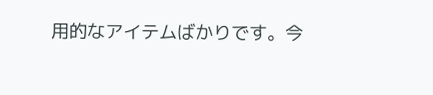用的なアイテムばかりです。今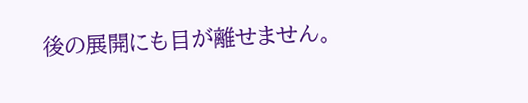後の展開にも目が離せません。